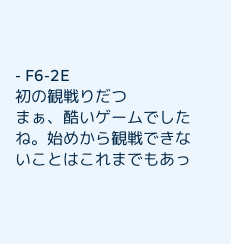- F6-2E
初の観戦りだつ
まぁ、酷いゲームでしたね。始めから観戦できないことはこれまでもあっ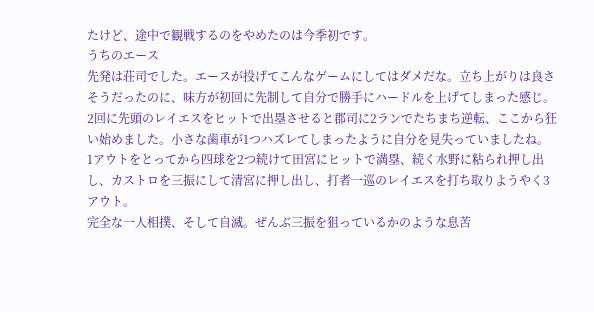たけど、途中で観戦するのをやめたのは今季初です。
うちのエース
先発は荘司でした。エースが投げてこんなゲームにしてはダメだな。立ち上がりは良さそうだったのに、味方が初回に先制して自分で勝手にハードルを上げてしまった感じ。
2回に先頭のレイエスをヒットで出塁させると郡司に2ランでたちまち逆転、ここから狂い始めました。小さな歯車が1つハズレてしまったように自分を見失っていましたね。
1アウトをとってから四球を2つ続けて田宮にヒットで満塁、続く水野に粘られ押し出し、カストロを三振にして清宮に押し出し、打者一巡のレイエスを打ち取りようやく3アウト。
完全な一人相撲、そして自滅。ぜんぶ三振を狙っているかのような息苦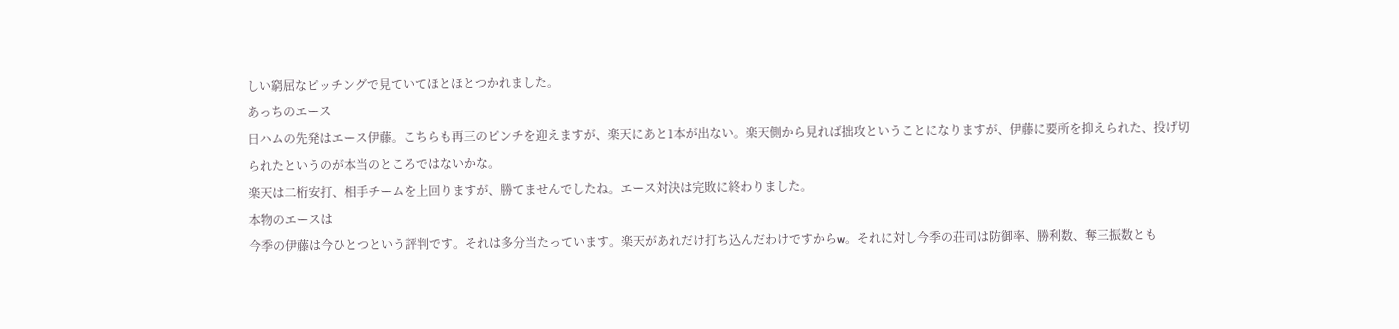しい窮屈なピッチングで見ていてほとほとつかれました。
あっちのエース
日ハムの先発はエース伊藤。こちらも再三のピンチを迎えますが、楽天にあと1本が出ない。楽天側から見れば拙攻ということになりますが、伊藤に要所を抑えられた、投げ切られたというのが本当のところではないかな。
楽天は二桁安打、相手チームを上回りますが、勝てませんでしたね。エース対決は完敗に終わりました。
本物のエースは
今季の伊藤は今ひとつという評判です。それは多分当たっています。楽天があれだけ打ち込んだわけですからw。それに対し今季の荘司は防御率、勝利数、奪三振数とも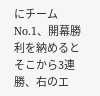にチームNo.1、開幕勝利を納めるとそこから3連勝、右のエ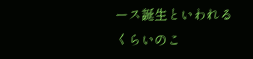ース誕生といわれるくらいのこ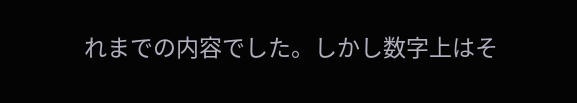れまでの内容でした。しかし数字上はそ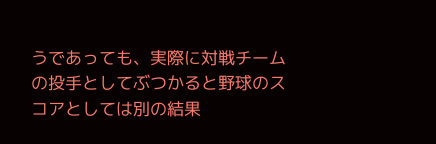うであっても、実際に対戦チームの投手としてぶつかると野球のスコアとしては別の結果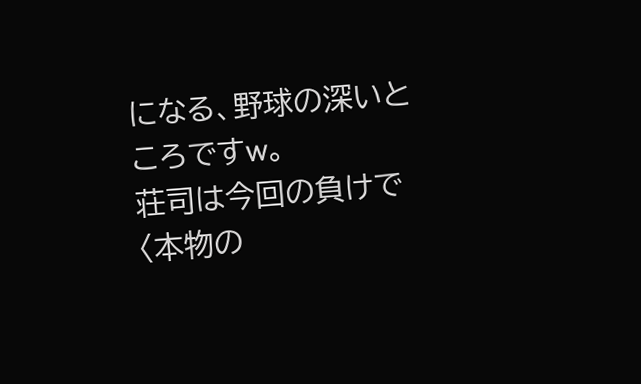になる、野球の深いところですw。
荘司は今回の負けで〈本物の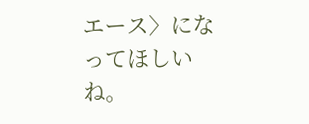エース〉になってほしいね。